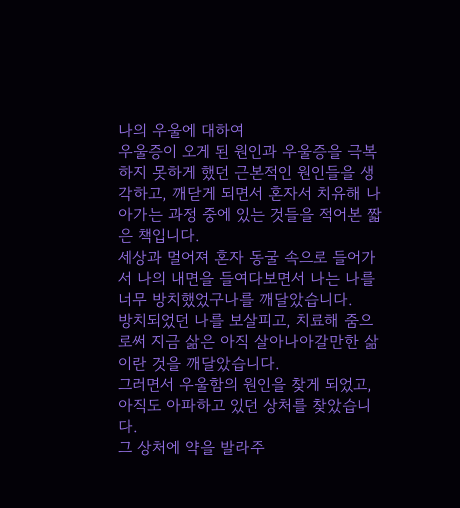나의 우울에 대하여
우울증이 오게 된 원인과 우울증을 극복하지 못하게 했던 근본적인 원인들을 생각하고, 깨닫게 되면서 혼자서 치유해 나아가는 과정 중에 있는 것들을 적어본 짧은 책입니다.
세상과 멀어져 혼자 동굴 속으로 들어가서 나의 내면을 들여다보면서 나는 나를 너무 방치했었구나를 깨달았습니다.
방치되었던 나를 보살피고, 치료해 줌으로써 지금 삶은 아직 살아나아갈만한 삶이란 것을 깨달았습니다.
그러면서 우울함의 원인을 찾게 되었고, 아직도 아파하고 있던 상처를 찾았습니다.
그 상처에 약을 발라주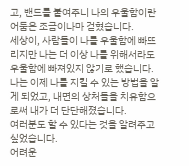고, 밴드를 붙여주니 나의 우울함이란 어둠은 조금이나마 걷혔습니다.
세상이, 사람들이 나를 우울함에 빠뜨리지만 나는 더 이상 나를 위해서라도 우울함에 빠져있지 않기로 했습니다.
나는 이제 나를 지킬 수 있는 방법을 알게 되었고, 내면의 상처들을 치유함으로써 내가 더 단단해졌습니다.
여러분도 할 수 있다는 것을 알려주고 싶었습니다.
어려운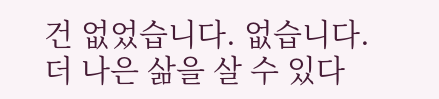건 없었습니다. 없습니다.
더 나은 삶을 살 수 있다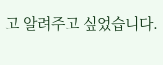고 알려주고 싶었습니다.